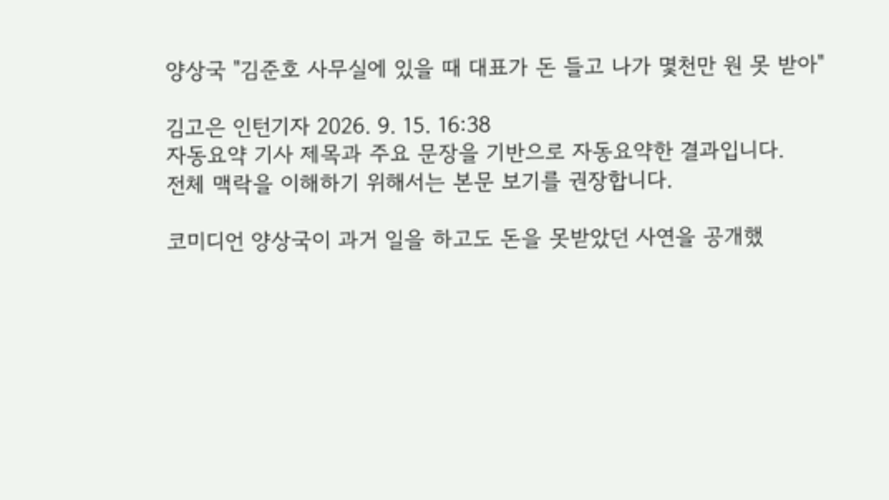양상국 "김준호 사무실에 있을 때 대표가 돈 들고 나가 몇천만 원 못 받아"

김고은 인턴기자 2026. 9. 15. 16:38
자동요약 기사 제목과 주요 문장을 기반으로 자동요약한 결과입니다.
전체 맥락을 이해하기 위해서는 본문 보기를 권장합니다.

코미디언 양상국이 과거 일을 하고도 돈을 못받았던 사연을 공개했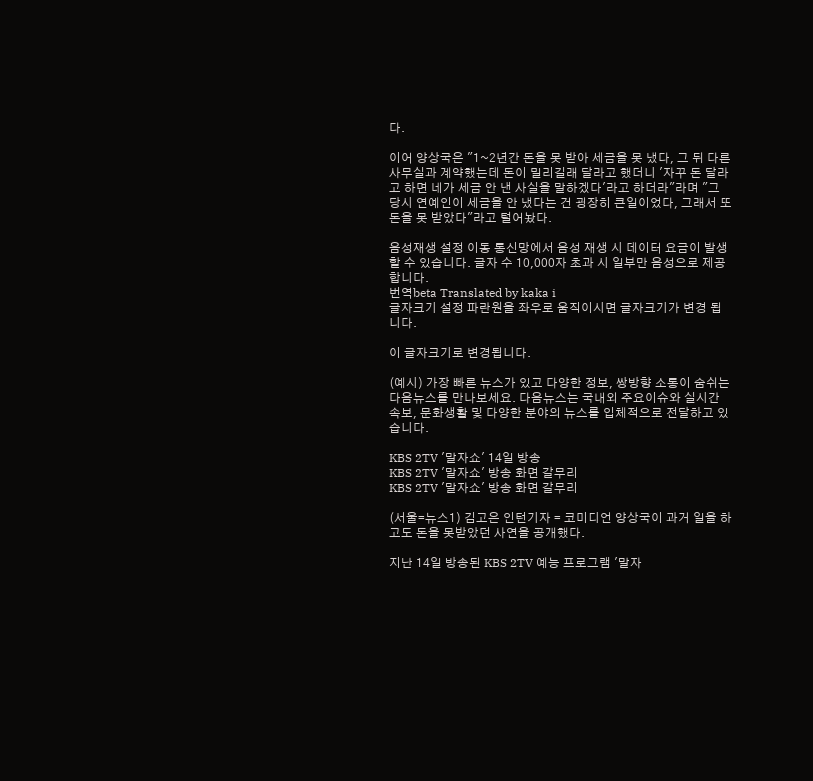다.

이어 양상국은 "1~2년간 돈을 못 받아 세금을 못 냈다, 그 뒤 다른 사무실과 계약했는데 돈이 밀리길래 달라고 했더니 '자꾸 돈 달라고 하면 네가 세금 안 낸 사실을 말하겠다'라고 하더라"라며 "그 당시 연예인이 세금을 안 냈다는 건 굉장히 큰일이었다, 그래서 또 돈을 못 받았다"라고 털어놨다.

음성재생 설정 이동 통신망에서 음성 재생 시 데이터 요금이 발생할 수 있습니다. 글자 수 10,000자 초과 시 일부만 음성으로 제공합니다.
번역beta Translated by kaka i
글자크기 설정 파란원을 좌우로 움직이시면 글자크기가 변경 됩니다.

이 글자크기로 변경됩니다.

(예시) 가장 빠른 뉴스가 있고 다양한 정보, 쌍방향 소통이 숨쉬는 다음뉴스를 만나보세요. 다음뉴스는 국내외 주요이슈와 실시간 속보, 문화생활 및 다양한 분야의 뉴스를 입체적으로 전달하고 있습니다.

KBS 2TV '말자쇼' 14일 방송
KBS 2TV '말자쇼' 방송 화면 갈무리
KBS 2TV '말자쇼' 방송 화면 갈무리

(서울=뉴스1) 김고은 인턴기자 = 코미디언 양상국이 과거 일을 하고도 돈을 못받았던 사연을 공개했다.

지난 14일 방송된 KBS 2TV 예능 프로그램 '말자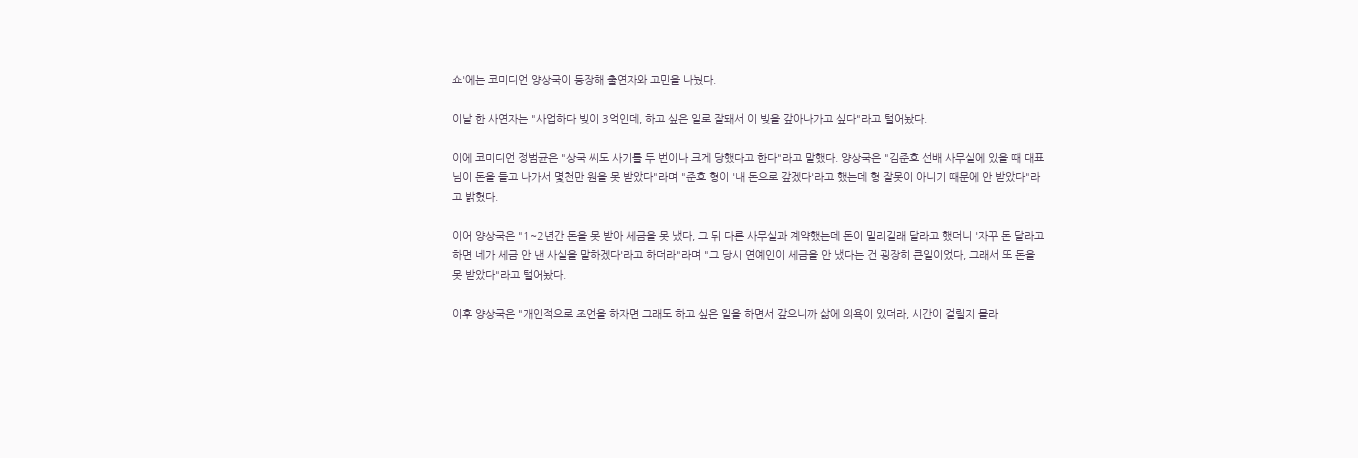쇼'에는 코미디언 양상국이 등장해 출연자와 고민을 나눴다.

이날 한 사연자는 "사업하다 빚이 3억인데, 하고 싶은 일로 잘돼서 이 빚을 갚아나가고 싶다"라고 털어놨다.

이에 코미디언 정범균은 "상국 씨도 사기를 두 번이나 크게 당했다고 한다"라고 말했다. 양상국은 "김준호 선배 사무실에 있을 때 대표님이 돈을 들고 나가서 몇천만 원을 못 받았다"라며 "준호 형이 '내 돈으로 갚겠다'라고 했는데 형 잘못이 아니기 때문에 안 받았다"라고 밝혔다.

이어 양상국은 "1~2년간 돈을 못 받아 세금을 못 냈다, 그 뒤 다른 사무실과 계약했는데 돈이 밀리길래 달라고 했더니 '자꾸 돈 달라고 하면 네가 세금 안 낸 사실을 말하겠다'라고 하더라"라며 "그 당시 연예인이 세금을 안 냈다는 건 굉장히 큰일이었다, 그래서 또 돈을 못 받았다"라고 털어놨다.

이후 양상국은 "개인적으로 조언을 하자면 그래도 하고 싶은 일을 하면서 갚으니까 삶에 의욕이 있더라, 시간이 걸릴지 몰라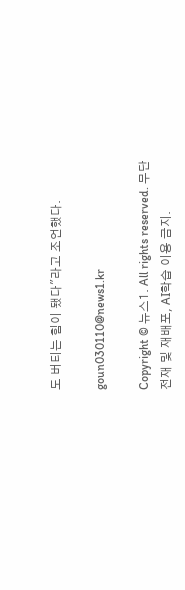도 버티는 힘이 됐다"라고 조언했다.

goun030110@news1.kr

Copyright © 뉴스1. All rights reserved. 무단 전재 및 재배포, AI학습 이용 금지.